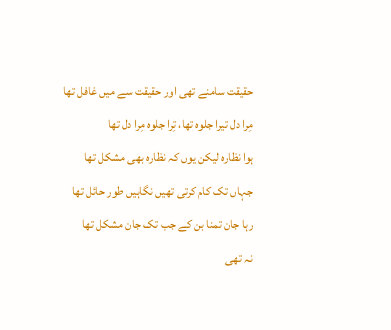حقیقت سامنے تھی اور حقیقت سے میں غافل تھا
مِرا دل تیرا جلوہ تھا، تِرا جلوہ مِرا دل تھا
ہوا نظارہ لیکن یوں کہ نظارہ بھی مشکل تھا
جہاں تک کام کرتی تھیں نگاہیں طور حائل تھا
رہا جان تمنا بن کے جب تک جان مشکل تھا
نہ تھی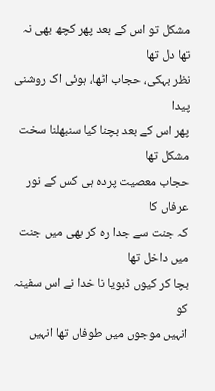مشکل تو اس کے بعد پھر کچھ بھی نہ تھا دل تھا
نظر بہکی، حجاب اٹھا، ہوئی اک روشنی پیدا
پھر اس کے بعد بچنا کیا سنبھلنا سخت مشکل تھا
حجاب معصیت پردہ ہی کس کے نور عرفاں کا
کہ جنت سے جدا رہ کر بھی میں جنت میں داخل تھا
بچا کر کیوں ڈبویا نا خدا نے اس سفینہ کو
انہیں موجوں میں طوفاں تھا انہیں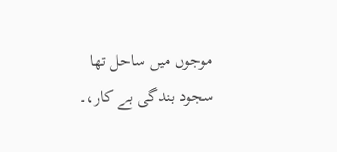موجوں میں ساحل تھا
سجود بندگی بے کار،۔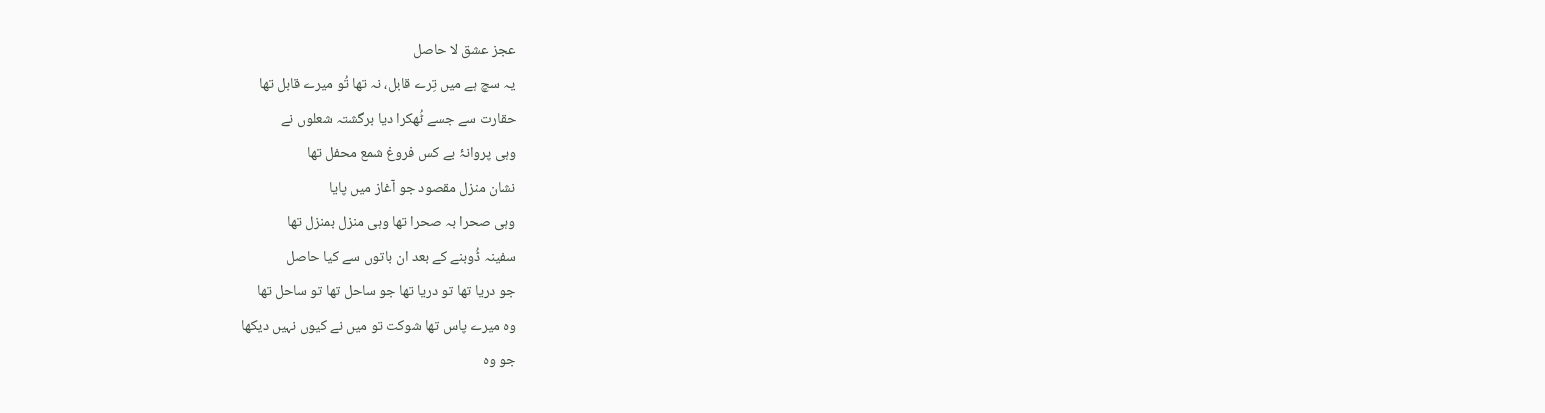عجز عشق لا حاصل
یہ سچ ہے میں تِرے قابل، نہ تھا تُو میرے قابل تھا
حقارت سے جسے ٹُھکرا دیا برگشتہ شعلوں نے
وہی پروانۂ بے کس فروغ شمع محفل تھا
نشان منزل مقصود جو آغاز میں پایا
وہی صحرا بہ صحرا تھا وہی منزل بمنزل تھا
سفینہ ڈُوبنے کے بعد ان باتوں سے کیا حاصل
جو دریا تھا تو دریا تھا جو ساحل تھا تو ساحل تھا
وہ میرے پاس تھا شوکت تو میں نے کیوں نہیں دیکھا
جو وہ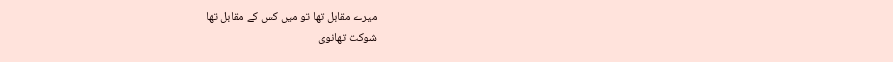میرے مقابل تھا تو میں کس کے مقابل تھا
شوکت تھانوی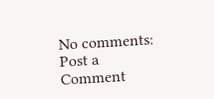No comments:
Post a Comment